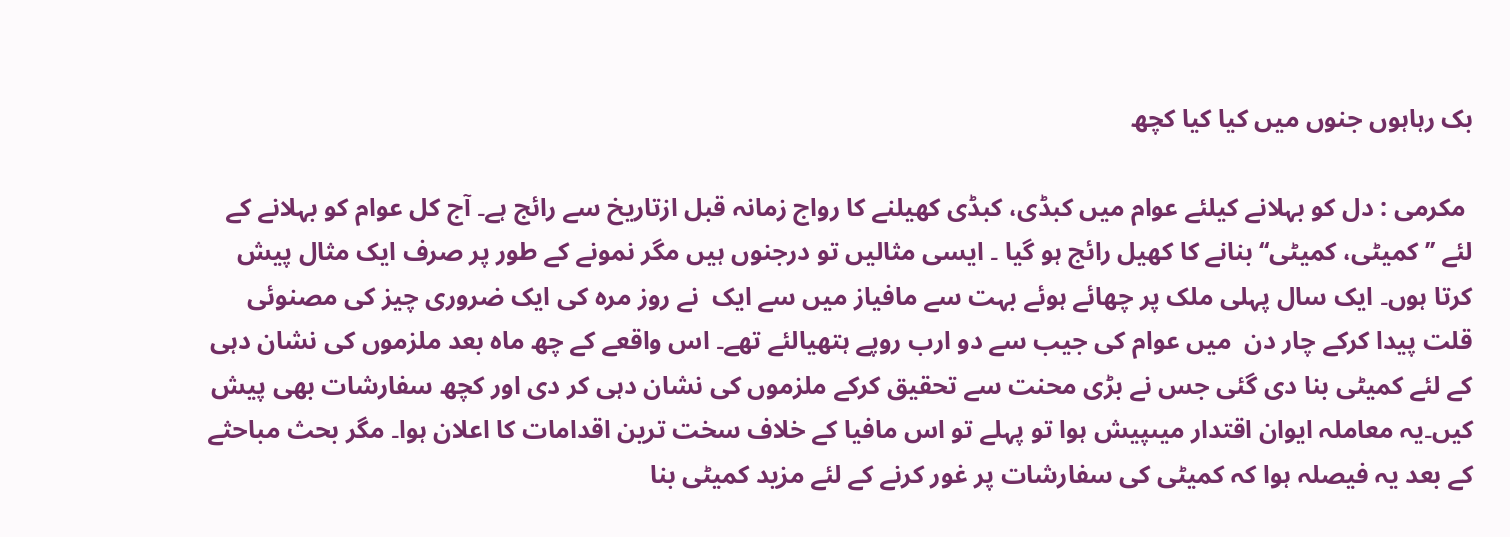بک رہاہوں جنوں میں کیا کیا کچھ

 مکرمی : دل کو بہلانے کیلئے عوام میں کبڈی، کبڈی کھیلنے کا رواج زمانہ قبل ازتاریخ سے رائج ہے۔ آج کل عوام کو بہلانے کے لئے ’’ کمیٹی، کمیٹی‘‘ بنانے کا کھیل رائج ہو گیا ۔ ایسی مثالیں تو درجنوں ہیں مگر نمونے کے طور پر صرف ایک مثال پیش کرتا ہوں۔ ایک سال پہلی ملک پر چھائے ہوئے بہت سے مافیاز میں سے ایک  نے روز مرہ کی ایک ضروری چیز کی مصنوئی قلت پیدا کرکے چار دن  میں عوام کی جیب سے دو ارب روپے ہتھیالئے تھے۔ اس واقعے کے چھ ماہ بعد ملزموں کی نشان دہی کے لئے کمیٹی بنا دی گئی جس نے بڑی محنت سے تحقیق کرکے ملزموں کی نشان دہی کر دی اور کچھ سفارشات بھی پیش کیں۔یہ معاملہ ایوان اقتدار میںپیش ہوا تو پہلے تو اس مافیا کے خلاف سخت ترین اقدامات کا اعلان ہوا۔ مگر بحث مباحثے کے بعد یہ فیصلہ ہوا کہ کمیٹی کی سفارشات پر غور کرنے کے لئے مزید کمیٹی بنا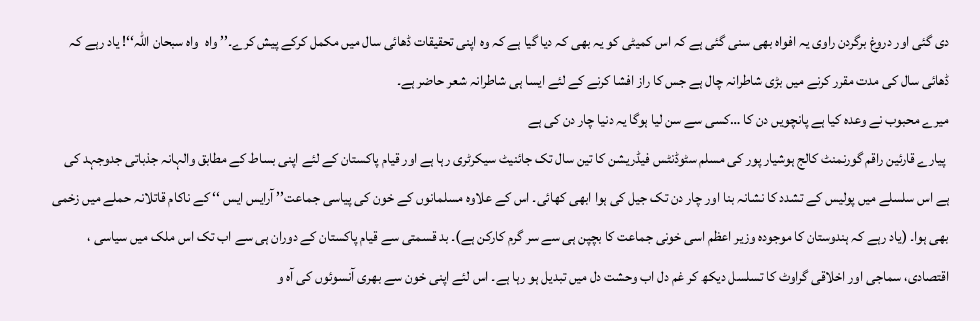دی گئی اور دروغ برگردن راوی یہ افواہ بھی سنی گئی ہے کہ اس کمیٹی کو یہ بھی کہ دیا گیا ہے کہ وہ اپنی تحقیقات ڈھائی سال میں مکمل کرکے پیش کرے۔’’ واہ  واہ سبحان اللہ‘‘! یاد رہے کہ ڈھائی سال کی مدت مقرر کرنے میں بڑی شاطرانہ چال ہے جس کا راز افشا کرنے کے لئے ایسا ہی شاطرانہ شعر حاضر ہے۔
میرے محبوب نے وعدہ کیا ہے پانچویں دن کا …کسی سے سن لیا ہوگا یہ دنیا چار دن کی ہے
 پیارے قارئین راقم گورنمنٹ کالج ہوشیار پور کی مسلم سٹوڈنٹس فیڈریشن کا تین سال تک جائنیٹ سیکرٹری رہا ہے اور قیام پاکستان کے لئے اپنی بساط کے مطابق والہانہ جذباتی جدوجہد کی ہے اس سلسلے میں پولیس کے تشدد کا نشانہ بنا اور چار دن تک جیل کی ہوا ابھی کھائی۔ اس کے علاوہ مسلمانوں کے خون کی پیاسی جماعت’’ آرایس ایس ‘‘ کے ناکام قاتلانہ حملے میں زخمی بھی ہوا۔ (یاد رہے کہ ہندوستان کا موجودہ وزیر اعظم اسی خونی جماعت کا بچپن ہی سے سر گرم کارکن ہے)۔ بد قسمتی سے قیام پاکستان کے دوران ہی سے اب تک اس ملک میں سیاسی ، اقتصادی، سماجی اور اخلاقی گراوٹ کا تسلسل دیکھ کر غم دل اب وحشت دل میں تبدیل ہو رہا ہے۔ اس لئے اپنی خون سے بھری آنسوئوں کی آہ و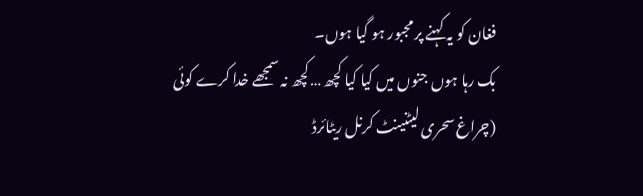فغان کو یہ کہنے پر مجبور ہو گیا ہوں۔
بک رہا ہوں جنوں میں کیا کیا کچھ …کچھ نہ سمجھے خدا کرے کوئی
(چراغ سحری لیٹنینٹ کرنل ریٹائرڈ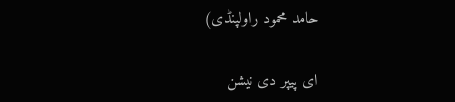حامد محمود راولپنڈی)

ای پیپر دی نیشن